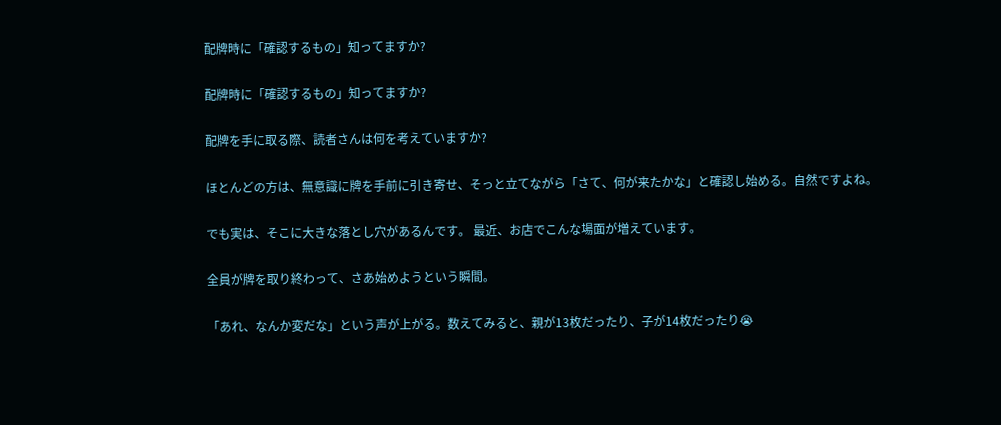配牌時に「確認するもの」知ってますか?

配牌時に「確認するもの」知ってますか?

配牌を手に取る際、読者さんは何を考えていますか?

ほとんどの方は、無意識に牌を手前に引き寄せ、そっと立てながら「さて、何が来たかな」と確認し始める。自然ですよね。

でも実は、そこに大きな落とし穴があるんです。 最近、お店でこんな場面が増えています。

全員が牌を取り終わって、さあ始めようという瞬間。

「あれ、なんか変だな」という声が上がる。数えてみると、親が13枚だったり、子が14枚だったり😭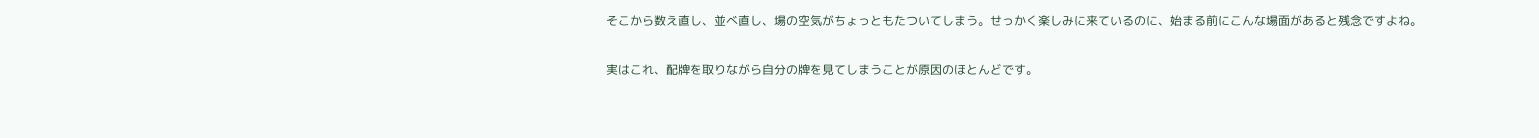そこから数え直し、並べ直し、場の空気がちょっともたついてしまう。せっかく楽しみに来ているのに、始まる前にこんな場面があると残念ですよね。

実はこれ、配牌を取りながら自分の牌を見てしまうことが原因のほとんどです。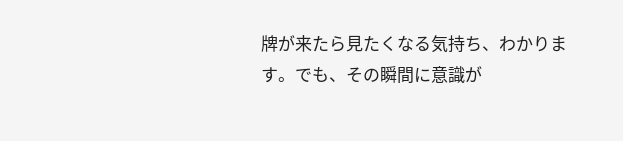牌が来たら見たくなる気持ち、わかります。でも、その瞬間に意識が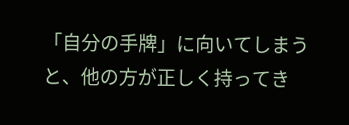「自分の手牌」に向いてしまうと、他の方が正しく持ってき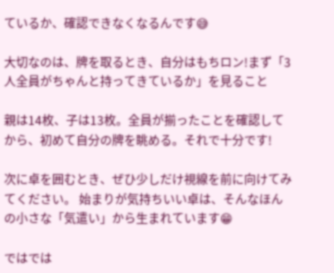ているか、確認できなくなるんです😅

大切なのは、牌を取るとき、自分はもちロン!まず「3人全員がちゃんと持ってきているか」を見ること

親は14枚、子は13枚。全員が揃ったことを確認してから、初めて自分の牌を眺める。それで十分です!

次に卓を囲むとき、ぜひ少しだけ視線を前に向けてみてください。 始まりが気持ちいい卓は、そんなほんの小さな「気遣い」から生まれています😁

ではでは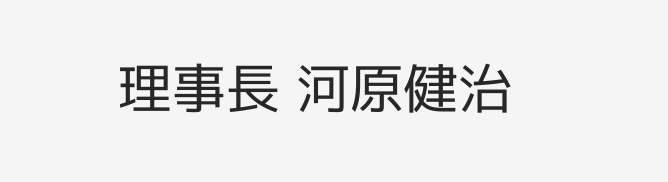理事長 河原健治